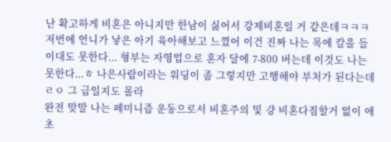난 확고하게 비혼은 아니지만 한남이 싫어서 강제비혼일 거 같은데ㅋㅋㅋ 저번에 언니가 낳은 아기 육아해보고 느꼈어 이건 진짜 나는 목에 칼을 들이대도 못한다... 형부는 자영업으로 혼자 달에 7-800 버는데 이것도 나는 못한다...ㅎ 나은사람이라는 워딩이 좀 그렇지만 고행해야 부처가 된다는데 ㄹㅇ 그 급일지도 몰라
완전 맞말 나는 페미니즘 운동으로서 비혼주의 및 걍 비혼다짐할거 없이 애초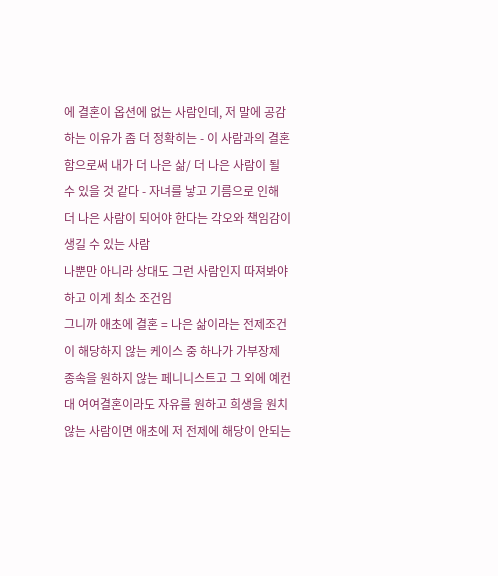에 결혼이 옵션에 없는 사람인데, 저 말에 공감하는 이유가 좀 더 정확히는 - 이 사람과의 결혼함으로써 내가 더 나은 삶/ 더 나은 사람이 될 수 있을 것 같다 - 자녀를 낳고 기름으로 인해 더 나은 사람이 되어야 한다는 각오와 책임감이 생길 수 있는 사람
나뿐만 아니라 상대도 그런 사람인지 따져봐야 하고 이게 최소 조건임
그니까 애초에 결혼 = 나은 삶이라는 전제조건이 해당하지 않는 케이스 중 하나가 가부장제 종속을 원하지 않는 페니니스트고 그 외에 예컨대 여여결혼이라도 자유를 원하고 희생을 원치않는 사람이면 애초에 저 전제에 해당이 안되는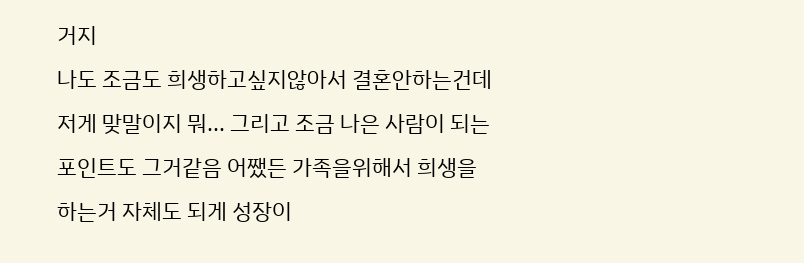거지
나도 조금도 희생하고싶지않아서 결혼안하는건데 저게 맞말이지 뭐... 그리고 조금 나은 사람이 되는 포인트도 그거같음 어쨌든 가족을위해서 희생을 하는거 자체도 되게 성장이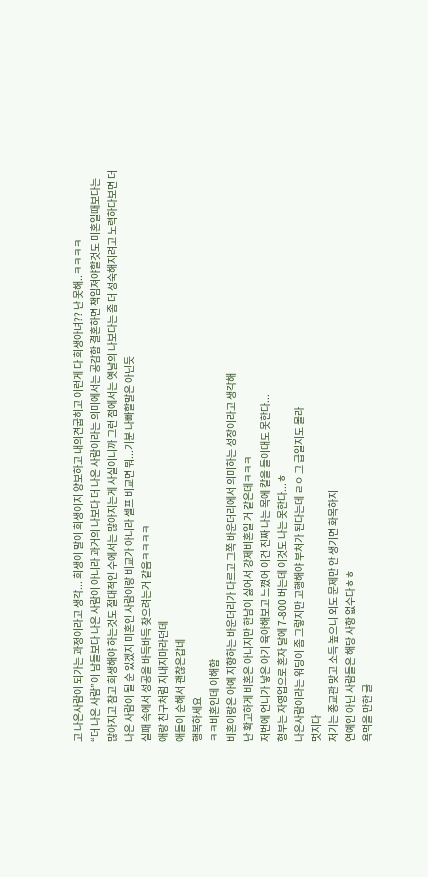고 나은사람이 되가는 과정이라고 생각... 희생이 말이 희생이지 양보하고 내의견굽히고 이런게 다 희생아녀?? 난 못해..ㅋㅋㅋㅋ
“더 나은 사람”이 남들보다 나은 사람이 아니라 과거의 나보다 더 나은 사람이라는 의미에서는 공감함 결혼하면 책임져야할것도 미혼일때보다는 많아지고 참고 희생해야 하는것도 절대적인 수에서는 많아지는게 사실이니까 그런 점에서는 옛날의 나보다는 좀 더 성숙해지려고 노력하다보면 더 나은 사람이 될 순 있겠지 미혼인 사람이랑 비교가 아니라 셀프 비교면 뭐...기분 나빠할말은 아닌듯
실패 속에서 성공을 바득바득 찾으려는거 같음ㅋㅋㅋㅋ
애랑 친구처럼 지내지마라던데
애들이 순해서 괜찮은갑네
행복하세요
ㅋㅋ비혼인데 이해함
비혼이랑은 아예 지향하는 바운더리가 다르고 그쪽 바운더리에서 의미하는 성장이라고 생각해
난 확고하게 비혼은 아니지만 한남이 싫어서 강제비혼일 거 같은데ㅋㅋㅋ
저번에 언니가 낳은 아기 육아해보고 느꼈어 이건 진짜 나는 목에 칼을 들이대도 못한다...
형부는 자영업으로 혼자 달에 7-800 버는데 이것도 나는 못한다...ㅎ
나은사람이라는 워딩이 좀 그렇지만 고행해야 부처가 된다는데 ㄹㅇ 그 급일지도 몰라
멋지다
저기는 종교관 맞고 소득 높으니 외도 문제만 안 생기면 화목하지
연예인 아닌 사람들은 해당 사항 없수다ㅎㅎ
욕먹을 만한 글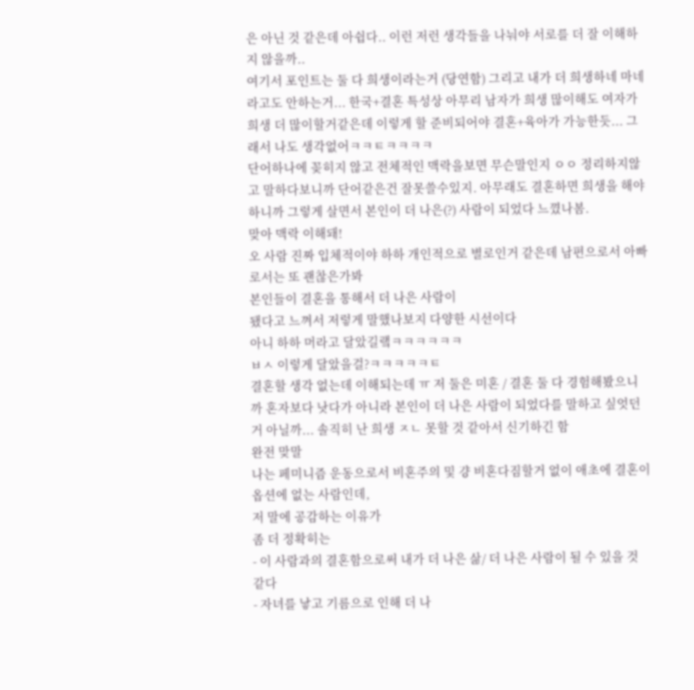은 아닌 것 같은데 아쉽다.. 이런 저런 생각들을 나눠야 서로를 더 잘 이해하지 않을까..
여기서 포인트는 둘 다 희생이라는거 (당연함) 그리고 내가 더 희생하네 마네라고도 안하는거... 한국+결혼 특성상 아무리 남자가 희생 많이해도 여자가 희생 더 많이할거같은데 이렇게 할 준비되어야 결혼+육아가 가능한듯... 그래서 나도 생각없어ㅋㅋㅌㅋㅋㅋㅋ
단어하나에 꽂히지 않고 전체적인 맥락을보면 무슨말인지 ㅇㅇ 정리하지않고 말하다보니까 단어같은건 잘못쓸수있지. 아무래도 결혼하면 희생을 해야하니까 그렇게 살면서 본인이 더 나은(?) 사람이 되었다 느꼈나봄.
맞아 맥락 이해돼!
오 사람 진짜 입체적이야 하하 개인적으로 별로인거 같은데 남편으로서 아빠로서는 또 괜찮은가봐
본인들이 결혼을 통해서 더 나은 사람이
됐다고 느껴서 저렇게 말했나보지 다양한 시선이다
아니 하하 머라고 달았길랰ㅋㅋㅋㅋㅋㅋ
ㅂㅅ 이렇게 달았을걸?ㅋㅋㅋㅋㅋㅌ
결혼할 생각 없는데 이해되는데 ㅠ 저 둘은 미혼 / 결혼 둘 다 경험해봤으니까 혼자보다 낫다가 아니라 본인이 더 나은 사람이 되었다를 말하고 싶엇던 거 아닐까... 솔직히 난 희생 ㅈㄴ 못할 것 같아서 신기하긴 함
완전 맞말
나는 페미니즘 운동으로서 비혼주의 및 걍 비혼다짐할거 없이 애초에 결혼이 옵션에 없는 사람인데,
저 말에 공감하는 이유가
좀 더 정확히는
- 이 사람과의 결혼함으로써 내가 더 나은 삶/ 더 나은 사람이 될 수 있을 것 같다
- 자녀를 낳고 기름으로 인해 더 나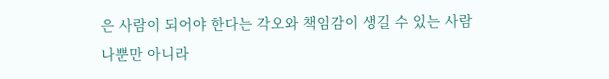은 사람이 되어야 한다는 각오와 책임감이 생길 수 있는 사람
나뿐만 아니라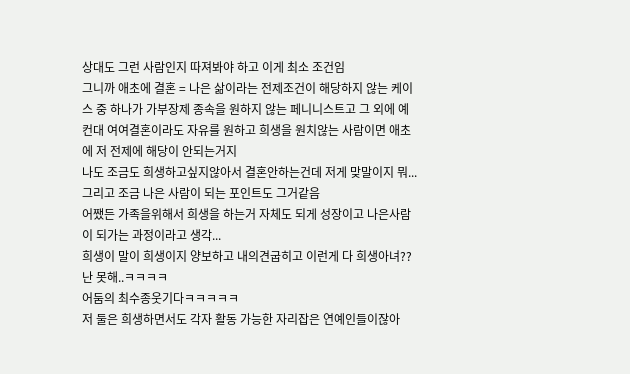상대도 그런 사람인지 따져봐야 하고 이게 최소 조건임
그니까 애초에 결혼 = 나은 삶이라는 전제조건이 해당하지 않는 케이스 중 하나가 가부장제 종속을 원하지 않는 페니니스트고 그 외에 예컨대 여여결혼이라도 자유를 원하고 희생을 원치않는 사람이면 애초에 저 전제에 해당이 안되는거지
나도 조금도 희생하고싶지않아서 결혼안하는건데 저게 맞말이지 뭐...
그리고 조금 나은 사람이 되는 포인트도 그거같음
어쨌든 가족을위해서 희생을 하는거 자체도 되게 성장이고 나은사람이 되가는 과정이라고 생각...
희생이 말이 희생이지 양보하고 내의견굽히고 이런게 다 희생아녀??
난 못해..ㅋㅋㅋㅋ
어둠의 최수종웃기다ㅋㅋㅋㅋㅋ
저 둘은 희생하면서도 각자 활동 가능한 자리잡은 연예인들이잖아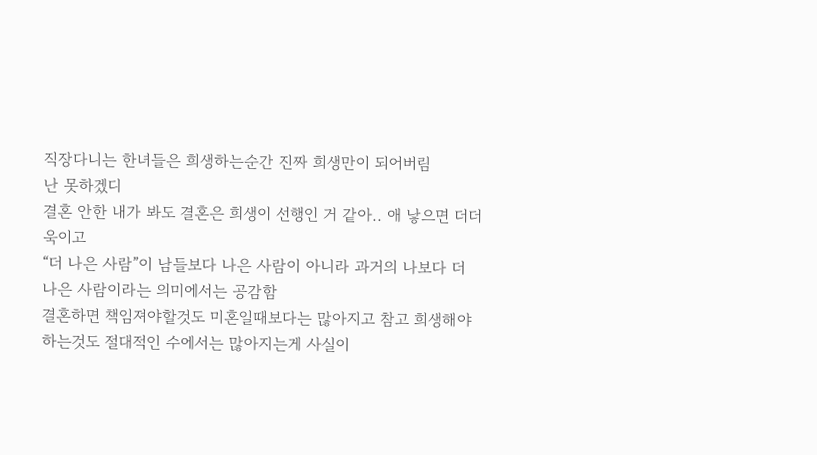직장다니는 한녀들은 희생하는순간 진짜 희생만이 되어버림
난 못하겠디
결혼 안한 내가 봐도 결혼은 희생이 선행인 거 같아.. 애 낳으면 더더욱이고
“더 나은 사람”이 남들보다 나은 사람이 아니라 과거의 나보다 더 나은 사람이라는 의미에서는 공감함
결혼하면 책임져야할것도 미혼일때보다는 많아지고 참고 희생해야 하는것도 절대적인 수에서는 많아지는게 사실이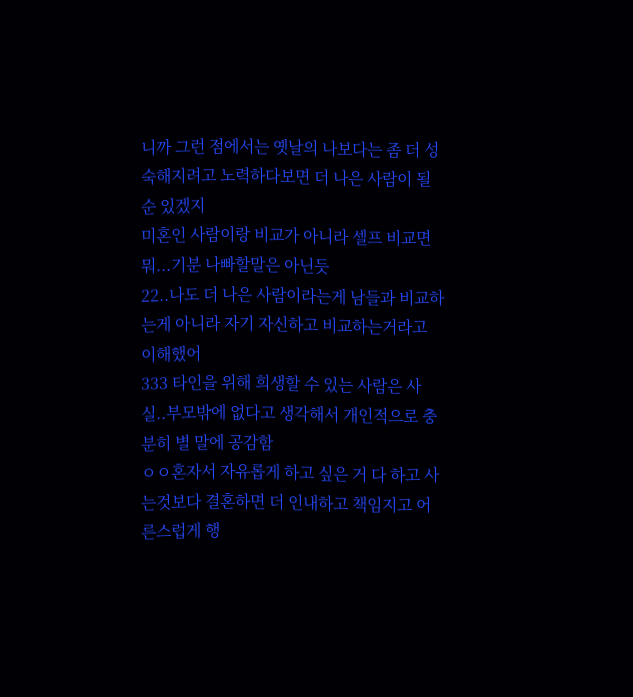니까 그런 점에서는 옛날의 나보다는 좀 더 성숙해지려고 노력하다보면 더 나은 사람이 될 순 있겠지
미혼인 사람이랑 비교가 아니라 셀프 비교면 뭐...기분 나빠할말은 아닌듯
22..나도 더 나은 사람이라는게 남들과 비교하는게 아니라 자기 자신하고 비교하는거라고 이해했어
333 타인을 위해 희생할 수 있는 사람은 사실..부모밖에 없다고 생각해서 개인적으로 충분히 별 말에 공감함
ㅇㅇ혼자서 자유롭게 하고 싶은 거 다 하고 사는것보다 결혼하면 더 인내하고 책임지고 어른스럽게 행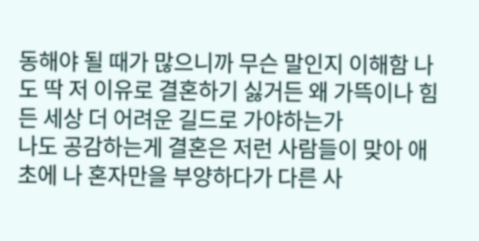동해야 될 때가 많으니까 무슨 말인지 이해함 나도 딱 저 이유로 결혼하기 싫거든 왜 가뜩이나 힘든 세상 더 어려운 길드로 가야하는가
나도 공감하는게 결혼은 저런 사람들이 맞아 애초에 나 혼자만을 부양하다가 다른 사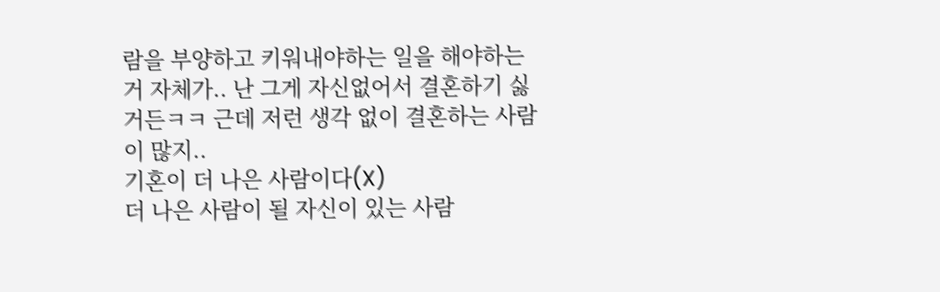람을 부양하고 키워내야하는 일을 해야하는거 자체가.. 난 그게 자신없어서 결혼하기 싫거든ㅋㅋ 근데 저런 생각 없이 결혼하는 사람이 많지..
기혼이 더 나은 사람이다(X)
더 나은 사람이 될 자신이 있는 사람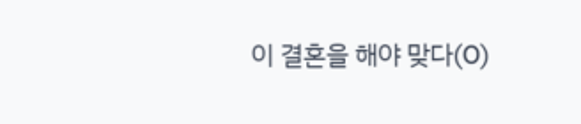이 결혼을 해야 맞다(O)